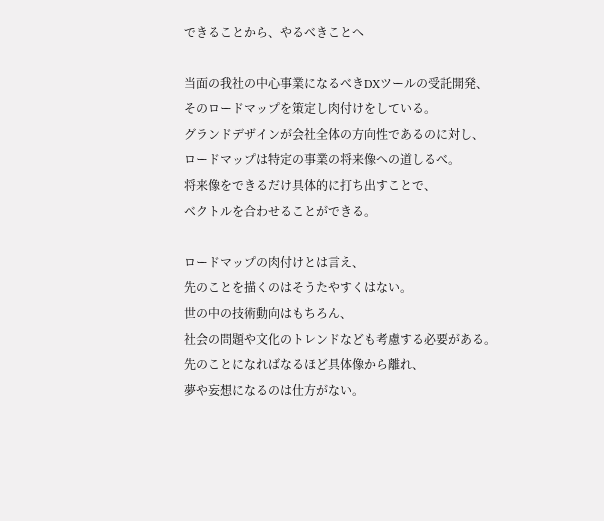できることから、やるべきことへ

当面の我社の中心事業になるべきDXツールの受託開発、
そのロードマップを策定し肉付けをしている。
グランドデザインが会社全体の方向性であるのに対し、
ロードマップは特定の事業の将来像への道しるべ。
将来像をできるだけ具体的に打ち出すことで、
ベクトルを合わせることができる。

ロードマップの肉付けとは言え、
先のことを描くのはそうたやすくはない。
世の中の技術動向はもちろん、
社会の問題や文化のトレンドなども考慮する必要がある。
先のことになればなるほど具体像から離れ、
夢や妄想になるのは仕方がない。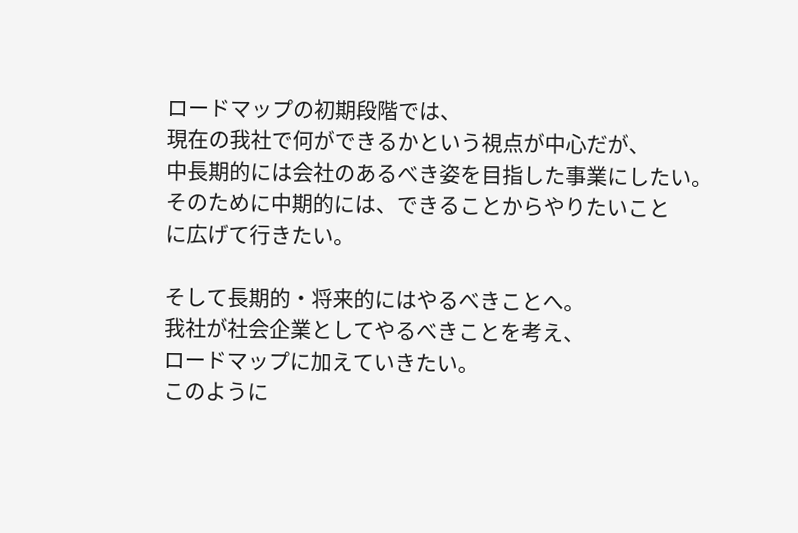ロードマップの初期段階では、
現在の我社で何ができるかという視点が中心だが、
中長期的には会社のあるべき姿を目指した事業にしたい。
そのために中期的には、できることからやりたいこと
に広げて行きたい。

そして長期的・将来的にはやるべきことへ。
我社が社会企業としてやるべきことを考え、
ロードマップに加えていきたい。
このように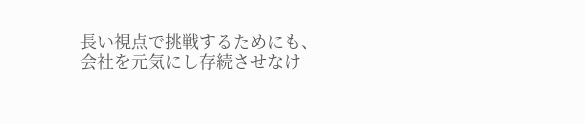長い視点で挑戦するためにも、
会社を元気にし存続させなけ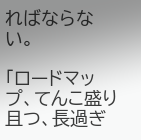ればならない。

「ロードマップ、てんこ盛り且つ、長過ぎ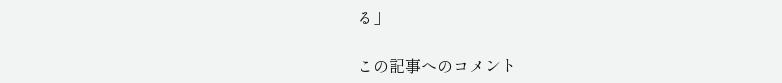る」

この記事へのコメント